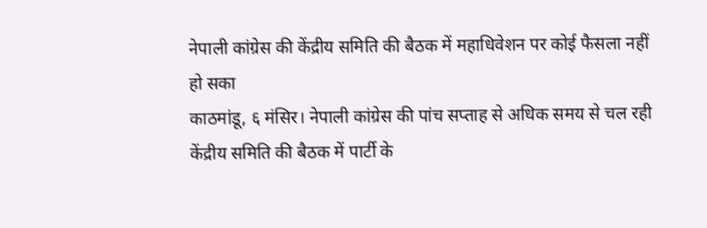नेपाली कांग्रेस की केंद्रीय समिति की बैठक में महाधिवेशन पर कोई फैसला नहीं हो सका
काठमांडू, ६ मंसिर। नेपाली कांग्रेस की पांच सप्ताह से अधिक समय से चल रही केंद्रीय समिति की बैठक में पार्टी के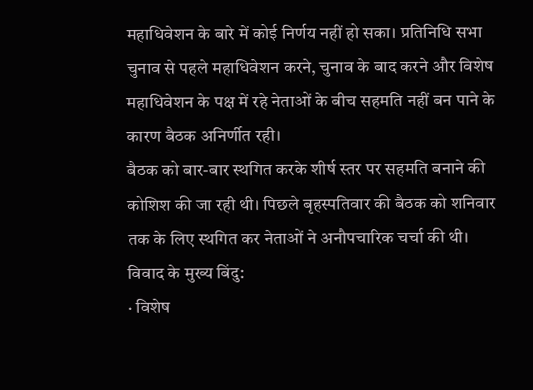महाधिवेशन के बारे में कोई निर्णय नहीं हो सका। प्रतिनिधि सभा चुनाव से पहले महाधिवेशन करने, चुनाव के बाद करने और विशेष महाधिवेशन के पक्ष में रहे नेताओं के बीच सहमति नहीं बन पाने के कारण बैठक अनिर्णीत रही।
बैठक को बार-बार स्थगित करके शीर्ष स्तर पर सहमति बनाने की कोशिश की जा रही थी। पिछले बृहस्पतिवार की बैठक को शनिवार तक के लिए स्थगित कर नेताओं ने अनौपचारिक चर्चा की थी।
विवाद के मुख्य बिंदु:
· विशेष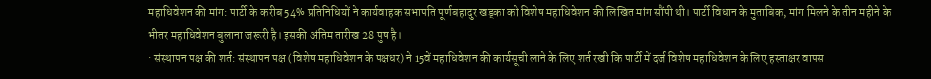महाधिवेशन की मांग: पार्टी के करीब 54% प्रतिनिधियों ने कार्यवाहक सभापति पूर्णबहादुर खड्का को विशेष महाधिवेशन की लिखित मांग सौंपी थी। पार्टी विधान के मुताबिक, मांग मिलने के तीन महीने के भीतर महाधिवेशन बुलाना जरूरी है। इसकी अंतिम तारीख 28 पुष है।
· संस्थापन पक्ष की शर्त: संस्थापन पक्ष (विशेष महाधिवेशन के पक्षधर) ने 15वें महाधिवेशन की कार्यसूची लाने के लिए शर्त रखी कि पार्टी में दर्ज विशेष महाधिवेशन के लिए हस्ताक्षर वापस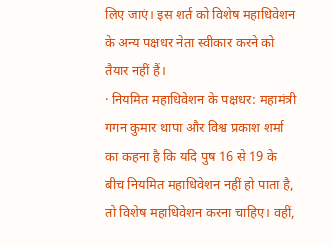लिए जाएं। इस शर्त को विशेष महाधिवेशन के अन्य पक्षधर नेता स्वीकार करने को तैयार नहीं हैं।
· नियमित महाधिवेशन के पक्षधर: महामंत्री गगन कुमार थापा और विश्व प्रकाश शर्मा का कहना है कि यदि पुष 16 से 19 के बीच नियमित महाधिवेशन नहीं हो पाता है, तो विशेष महाधिवेशन करना चाहिए। वहीं,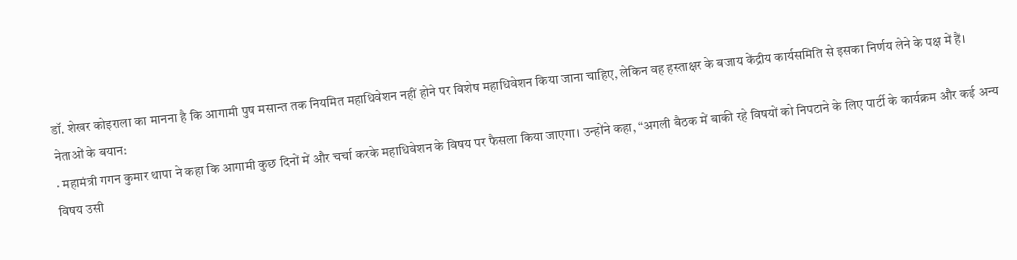डॉ. शेखर कोइराला का मानना है कि आगामी पुष मसान्त तक नियमित महाधिवेशन नहीं होने पर विशेष महाधिवेशन किया जाना चाहिए, लेकिन वह हस्ताक्षर के बजाय केंद्रीय कार्यसमिति से इसका निर्णय लेने के पक्ष में हैं।
नेताओं के बयान:
· महामंत्री गगन कुमार थापा ने कहा कि आगामी कुछ दिनों में और चर्चा करके महाधिवेशन के विषय पर फैसला किया जाएगा। उन्होंने कहा, “अगली बैठक में बाकी रहे विषयों को निपटाने के लिए पार्टी के कार्यक्रम और कई अन्य विषय उसी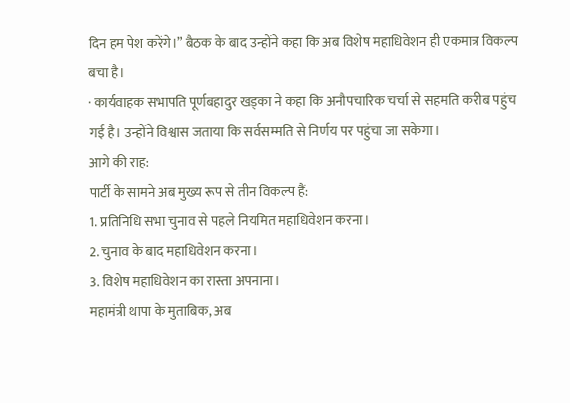दिन हम पेश करेंगे।” बैठक के बाद उन्होंने कहा कि अब विशेष महाधिवेशन ही एकमात्र विकल्प बचा है।
· कार्यवाहक सभापति पूर्णबहादुर खड्का ने कहा कि अनौपचारिक चर्चा से सहमति करीब पहुंच गई है। उन्होंने विश्वास जताया कि सर्वसम्मति से निर्णय पर पहुंचा जा सकेगा।
आगे की राह:
पार्टी के सामने अब मुख्य रूप से तीन विकल्प हैं:
1. प्रतिनिधि सभा चुनाव से पहले नियमित महाधिवेशन करना।
2. चुनाव के बाद महाधिवेशन करना।
3. विशेष महाधिवेशन का रास्ता अपनाना।
महामंत्री थापा के मुताबिक, अब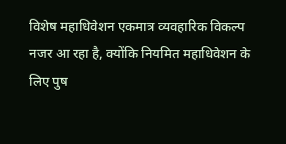विशेष महाधिवेशन एकमात्र व्यवहारिक विकल्प नजर आ रहा है, क्योंकि नियमित महाधिवेशन के लिए पुष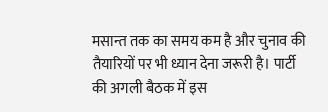मसान्त तक का समय कम है और चुनाव की तैयारियों पर भी ध्यान देना जरूरी है। पार्टी की अगली बैठक में इस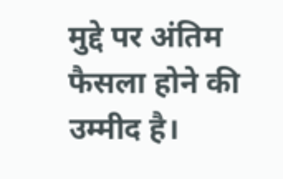मुद्दे पर अंतिम फैसला होने की उम्मीद है।